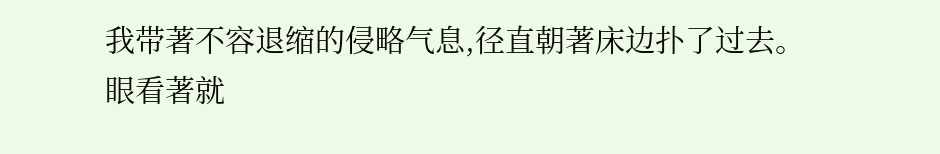我带著不容退缩的侵略气息,径直朝著床边扑了过去。
眼看著就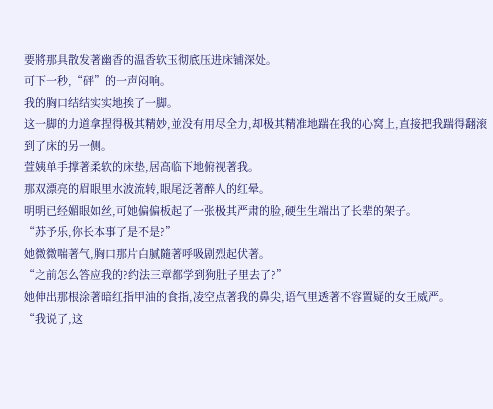要將那具散发著幽香的温香软玉彻底压进床铺深处。
可下一秒,“砰”的一声闷响。
我的胸口结结实实地挨了一脚。
这一脚的力道拿捏得极其精妙,並没有用尽全力,却极其精准地踹在我的心窝上,直接把我踹得翻滚到了床的另一侧。
萱姨单手撑著柔软的床垫,居高临下地俯视著我。
那双漂亮的眉眼里水波流转,眼尾泛著醉人的红晕。
明明已经媚眼如丝,可她偏偏板起了一张极其严肃的脸,硬生生端出了长辈的架子。
“苏予乐,你长本事了是不是?”
她微微喘著气,胸口那片白腻隨著呼吸剧烈起伏著。
“之前怎么答应我的?约法三章都学到狗肚子里去了?”
她伸出那根涂著暗红指甲油的食指,凌空点著我的鼻尖,语气里透著不容置疑的女王威严。
“我说了,这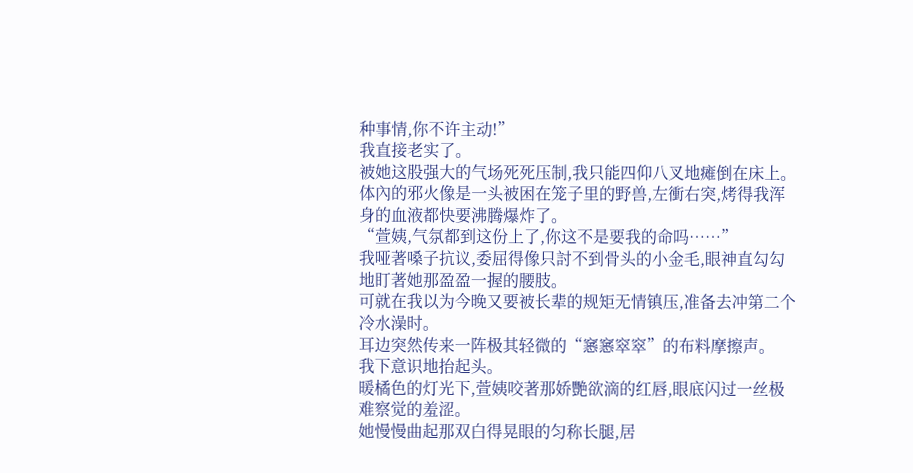种事情,你不许主动!”
我直接老实了。
被她这股强大的气场死死压制,我只能四仰八叉地瘫倒在床上。
体內的邪火像是一头被困在笼子里的野兽,左衝右突,烤得我浑身的血液都快要沸腾爆炸了。
“萱姨,气氛都到这份上了,你这不是要我的命吗……”
我哑著嗓子抗议,委屈得像只討不到骨头的小金毛,眼神直勾勾地盯著她那盈盈一握的腰肢。
可就在我以为今晚又要被长辈的规矩无情镇压,准备去冲第二个冷水澡时。
耳边突然传来一阵极其轻微的“窸窸窣窣”的布料摩擦声。
我下意识地抬起头。
暖橘色的灯光下,萱姨咬著那娇艷欲滴的红唇,眼底闪过一丝极难察觉的羞涩。
她慢慢曲起那双白得晃眼的匀称长腿,居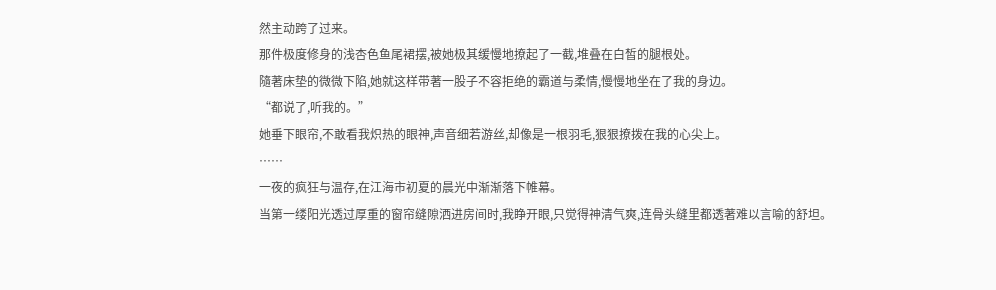然主动跨了过来。
那件极度修身的浅杏色鱼尾裙摆,被她极其缓慢地撩起了一截,堆叠在白皙的腿根处。
隨著床垫的微微下陷,她就这样带著一股子不容拒绝的霸道与柔情,慢慢地坐在了我的身边。
“都说了,听我的。”
她垂下眼帘,不敢看我炽热的眼神,声音细若游丝,却像是一根羽毛,狠狠撩拨在我的心尖上。
……
一夜的疯狂与温存,在江海市初夏的晨光中渐渐落下帷幕。
当第一缕阳光透过厚重的窗帘缝隙洒进房间时,我睁开眼,只觉得神清气爽,连骨头缝里都透著难以言喻的舒坦。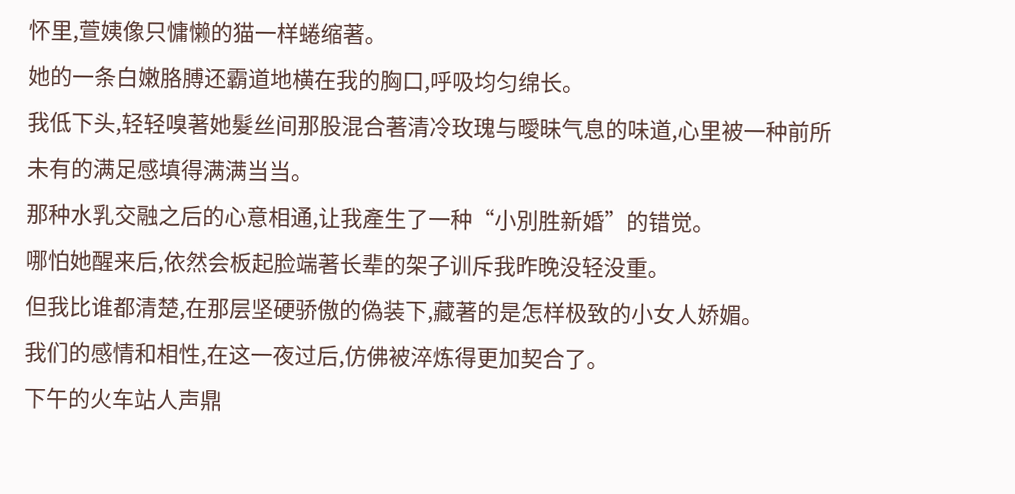怀里,萱姨像只慵懒的猫一样蜷缩著。
她的一条白嫩胳膊还霸道地横在我的胸口,呼吸均匀绵长。
我低下头,轻轻嗅著她髮丝间那股混合著清冷玫瑰与曖昧气息的味道,心里被一种前所未有的满足感填得满满当当。
那种水乳交融之后的心意相通,让我產生了一种“小別胜新婚”的错觉。
哪怕她醒来后,依然会板起脸端著长辈的架子训斥我昨晚没轻没重。
但我比谁都清楚,在那层坚硬骄傲的偽装下,藏著的是怎样极致的小女人娇媚。
我们的感情和相性,在这一夜过后,仿佛被淬炼得更加契合了。
下午的火车站人声鼎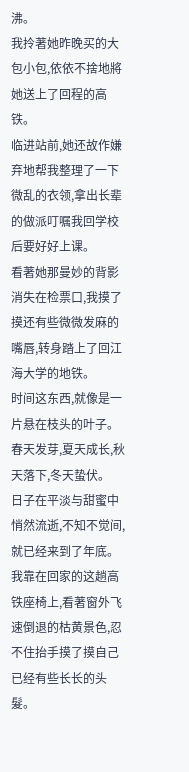沸。
我拎著她昨晚买的大包小包,依依不捨地將她送上了回程的高铁。
临进站前,她还故作嫌弃地帮我整理了一下微乱的衣领,拿出长辈的做派叮嘱我回学校后要好好上课。
看著她那曼妙的背影消失在检票口,我摸了摸还有些微微发麻的嘴唇,转身踏上了回江海大学的地铁。
时间这东西,就像是一片悬在枝头的叶子。
春天发芽,夏天成长,秋天落下,冬天蛰伏。
日子在平淡与甜蜜中悄然流逝,不知不觉间,就已经来到了年底。
我靠在回家的这趟高铁座椅上,看著窗外飞速倒退的枯黄景色,忍不住抬手摸了摸自己已经有些长长的头髮。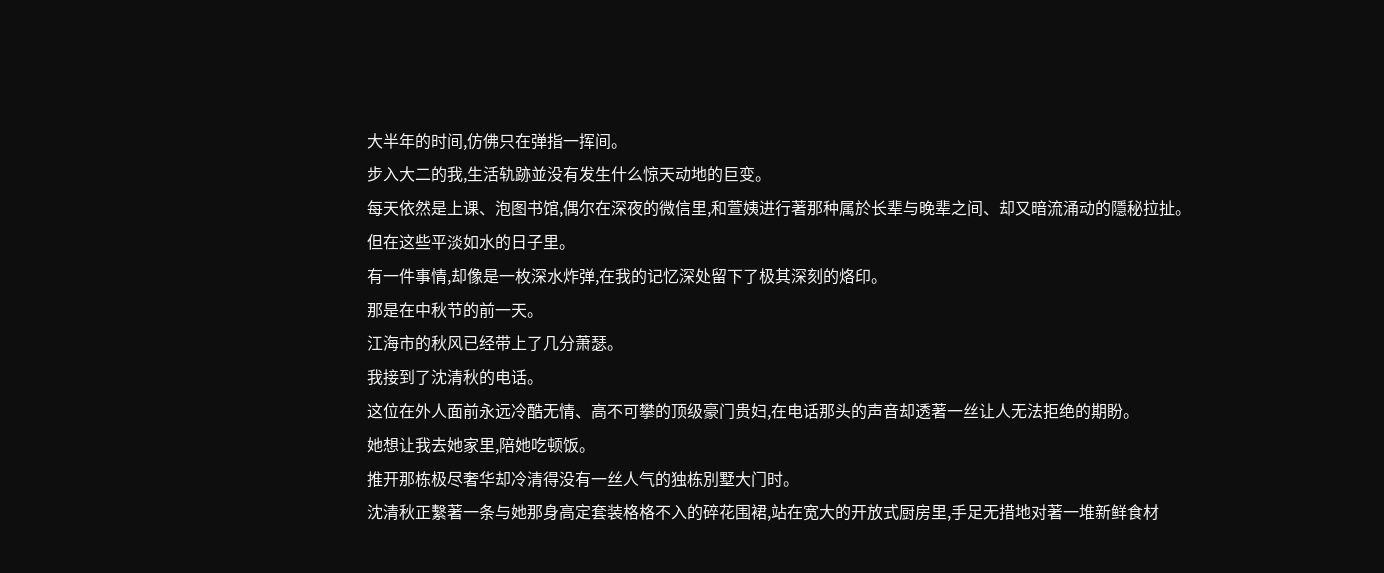大半年的时间,仿佛只在弹指一挥间。
步入大二的我,生活轨跡並没有发生什么惊天动地的巨变。
每天依然是上课、泡图书馆,偶尔在深夜的微信里,和萱姨进行著那种属於长辈与晚辈之间、却又暗流涌动的隱秘拉扯。
但在这些平淡如水的日子里。
有一件事情,却像是一枚深水炸弹,在我的记忆深处留下了极其深刻的烙印。
那是在中秋节的前一天。
江海市的秋风已经带上了几分萧瑟。
我接到了沈清秋的电话。
这位在外人面前永远冷酷无情、高不可攀的顶级豪门贵妇,在电话那头的声音却透著一丝让人无法拒绝的期盼。
她想让我去她家里,陪她吃顿饭。
推开那栋极尽奢华却冷清得没有一丝人气的独栋別墅大门时。
沈清秋正繫著一条与她那身高定套装格格不入的碎花围裙,站在宽大的开放式厨房里,手足无措地对著一堆新鲜食材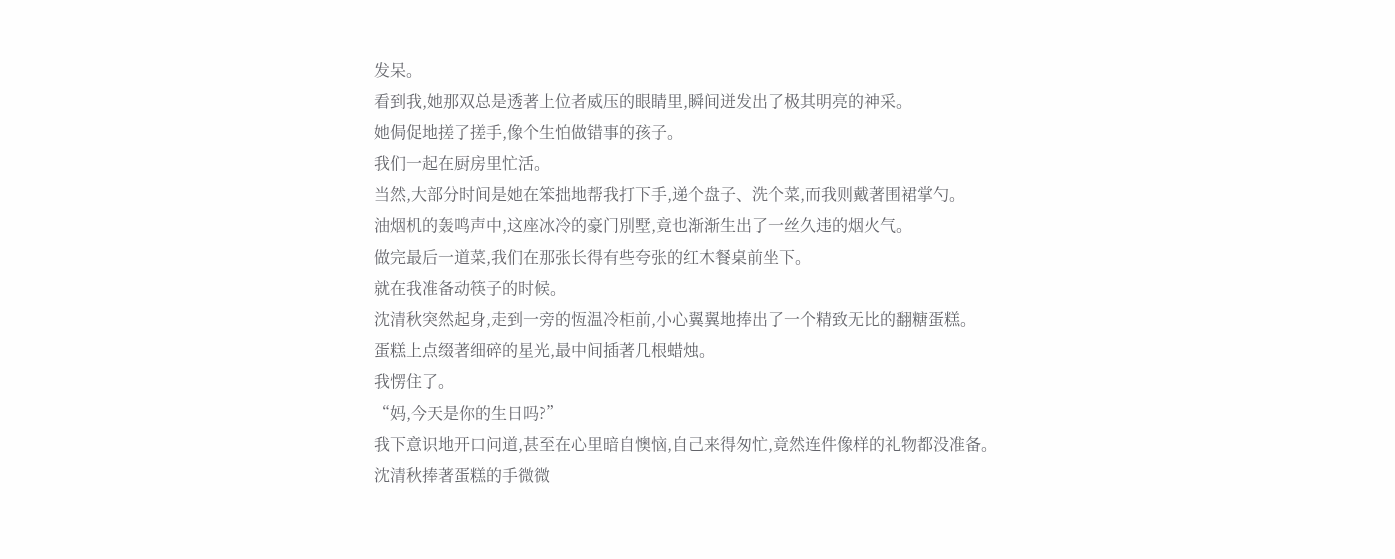发呆。
看到我,她那双总是透著上位者威压的眼睛里,瞬间迸发出了极其明亮的神采。
她侷促地搓了搓手,像个生怕做错事的孩子。
我们一起在厨房里忙活。
当然,大部分时间是她在笨拙地帮我打下手,递个盘子、洗个菜,而我则戴著围裙掌勺。
油烟机的轰鸣声中,这座冰冷的豪门別墅,竟也渐渐生出了一丝久违的烟火气。
做完最后一道菜,我们在那张长得有些夸张的红木餐桌前坐下。
就在我准备动筷子的时候。
沈清秋突然起身,走到一旁的恆温冷柜前,小心翼翼地捧出了一个精致无比的翻糖蛋糕。
蛋糕上点缀著细碎的星光,最中间插著几根蜡烛。
我愣住了。
“妈,今天是你的生日吗?”
我下意识地开口问道,甚至在心里暗自懊恼,自己来得匆忙,竟然连件像样的礼物都没准备。
沈清秋捧著蛋糕的手微微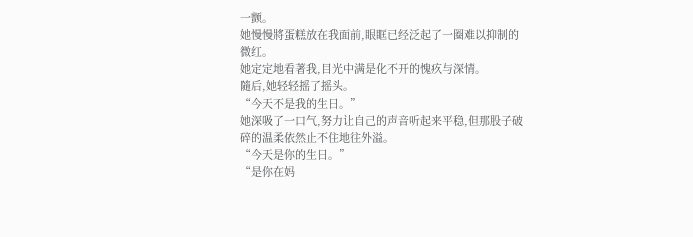一颤。
她慢慢將蛋糕放在我面前,眼眶已经泛起了一圈难以抑制的微红。
她定定地看著我,目光中满是化不开的愧疚与深情。
隨后,她轻轻摇了摇头。
“今天不是我的生日。”
她深吸了一口气,努力让自己的声音听起来平稳,但那股子破碎的温柔依然止不住地往外溢。
“今天是你的生日。”
“是你在妈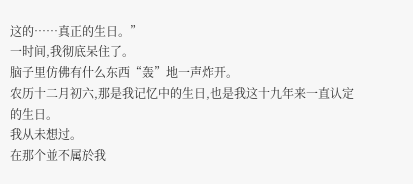这的……真正的生日。”
一时间,我彻底呆住了。
脑子里仿佛有什么东西“轰”地一声炸开。
农历十二月初六,那是我记忆中的生日,也是我这十九年来一直认定的生日。
我从未想过。
在那个並不属於我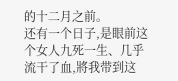的十二月之前。
还有一个日子,是眼前这个女人九死一生、几乎流干了血,將我带到这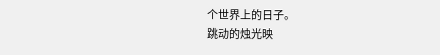个世界上的日子。
跳动的烛光映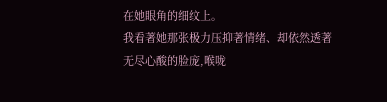在她眼角的细纹上。
我看著她那张极力压抑著情绪、却依然透著无尽心酸的脸庞,喉咙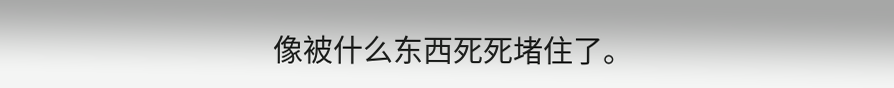像被什么东西死死堵住了。